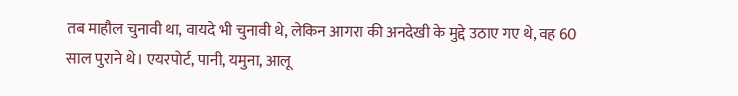तब माहौल चुनावी था, वायदे भी चुनावी थे, लेकिन आगरा की अनदेखी के मुद्दे उठाए गए थे, वह 60 साल पुराने थे। एयरपोर्ट, पानी, यमुना, आलू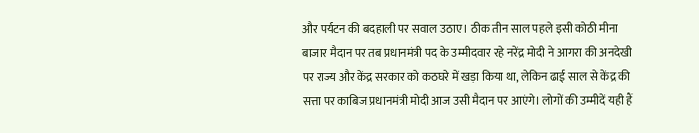और पर्यटन की बदहाली पर सवाल उठाए। ठीक तीन साल पहले इसी कोठी मीना बाजार मैदान पर तब प्रधानमंत्री पद के उम्मीदवार रहे नरेंद्र मोदी ने आगरा की अनदेखी पर राज्य और केंद्र सरकार को कठघरे में खड़ा किया था, लेकिन ढाई साल से केंद्र की सत्ता पर काबिज प्रधानमंत्री मोदी आज उसी मैदान पर आएंगे। लोगों की उम्मीदें यही हैं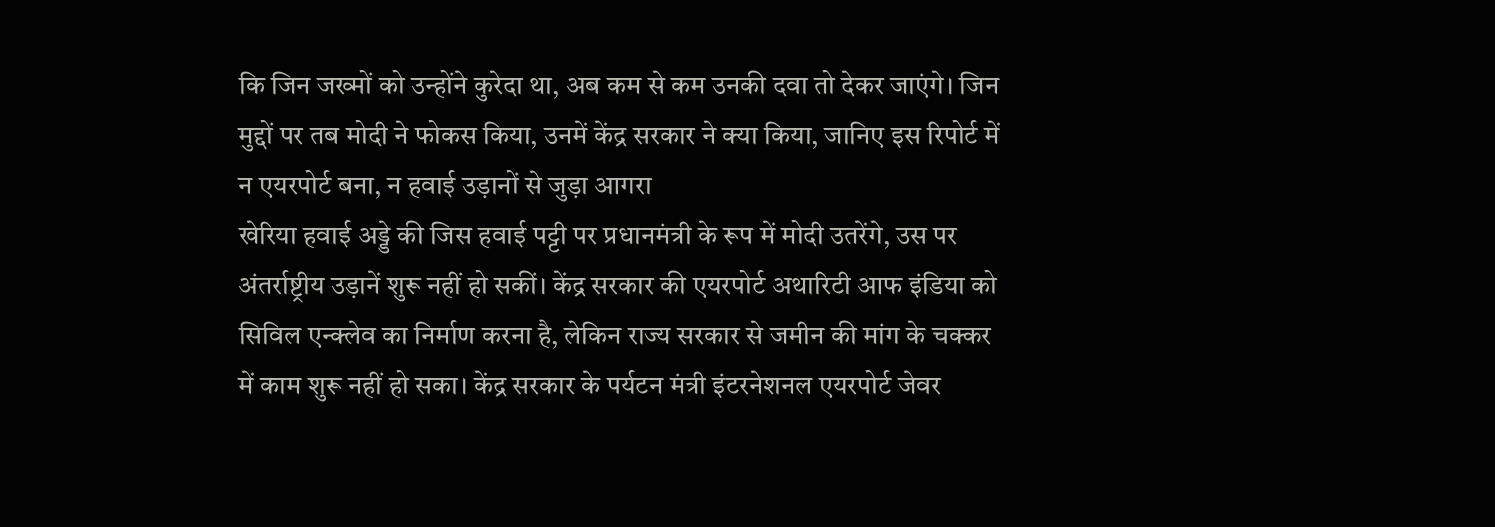कि जिन जख्मों को उन्होंने कुरेदा था, अब कम से कम उनकी दवा तो देकर जाएंगे। जिन मुद्दों पर तब मोदी ने फोकस किया, उनमें केंद्र सरकार ने क्या किया, जानिए इस रिपोर्ट में
न एयरपोर्ट बना, न हवाई उड़ानों से जुड़ा आगरा
खेरिया हवाई अड्डे की जिस हवाई पट्टी पर प्रधानमंत्री के रूप में मोदी उतरेंगे, उस पर अंतर्राष्ट्रीय उड़ानें शुरू नहीं हो सकीं। केंद्र सरकार की एयरपोर्ट अथारिटी आफ इंडिया को सिविल एन्क्लेव का निर्माण करना है, लेकिन राज्य सरकार से जमीन की मांग के चक्कर में काम शुरू नहीं हो सका। केंद्र सरकार के पर्यटन मंत्री इंटरनेशनल एयरपोर्ट जेवर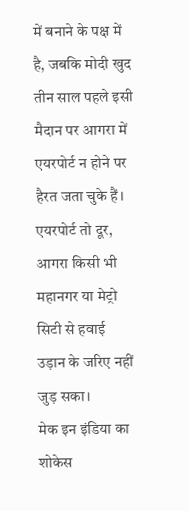में बनाने के पक्ष में है, जबकि मोदी खुद तीन साल पहले इसी मैदान पर आगरा में एयरपोर्ट न होने पर हैरत जता चुके हैं। एयरपोर्ट तो दूर, आगरा किसी भी महानगर या मेट्रो सिटी से हवाई उड़ान के जरिए नहीं जुड़ सका।
मेक इन इंडिया का शोकेस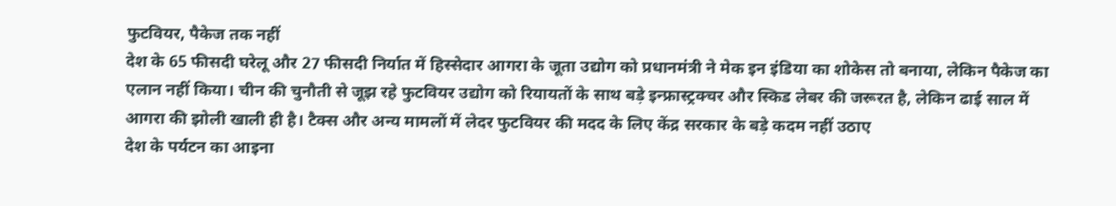फुटवियर, पैकेज तक नहीं
देश के 65 फीसदी घरेलू और 27 फीसदी निर्यात में हिस्सेदार आगरा के जूता उद्योग को प्रधानमंत्री ने मेक इन इंडिया का शोकेस तो बनाया, लेकिन पैकेज का एलान नहीं किया। चीन की चुनौती से जूझ रहे फुटवियर उद्योग को रियायतों के साथ बड़े इन्फ्रास्ट्रक्चर और स्किड लेबर की जरूरत है, लेकिन ढाई साल में आगरा की झोली खाली ही है। टैक्स और अन्य मामलों में लेदर फुटवियर की मदद के लिए केंद्र सरकार के बड़े कदम नहीं उठाए
देश के पर्यटन का आइना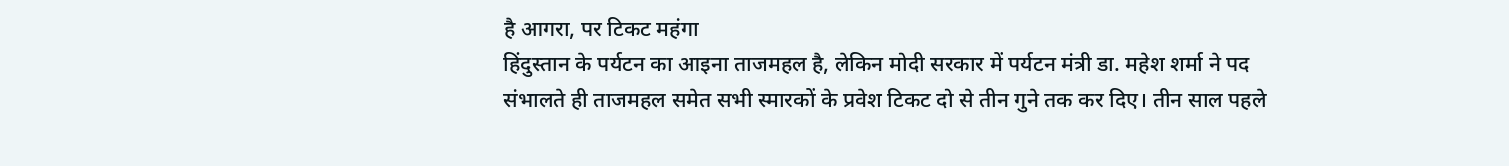है आगरा, पर टिकट महंगा
हिंदुस्तान के पर्यटन का आइना ताजमहल है, लेकिन मोदी सरकार में पर्यटन मंत्री डा. महेश शर्मा ने पद संभालते ही ताजमहल समेत सभी स्मारकों के प्रवेश टिकट दो से तीन गुने तक कर दिए। तीन साल पहले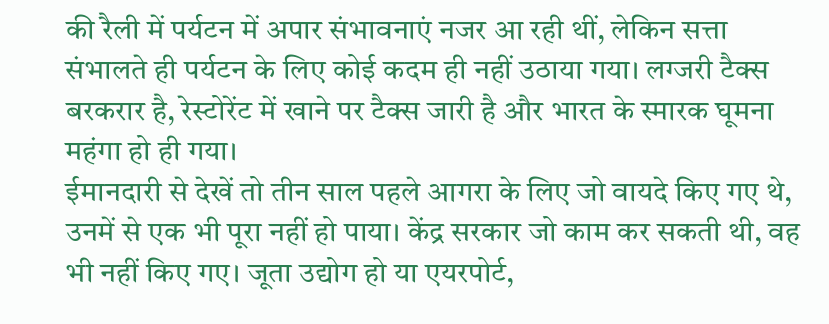की रैली में पर्यटन में अपार संभावनाएं नजर आ रही थीं, लेकिन सत्ता संभालते ही पर्यटन के लिए कोई कदम ही नहीं उठाया गया। लग्जरी टैक्स बरकरार है, रेस्टोरेंट में खाने पर टैक्स जारी है और भारत के स्मारक घूमना महंगा हो ही गया।
ईमानदारी से देखें तो तीन साल पहले आगरा के लिए जो वायदे किए गए थे, उनमें से एक भी पूरा नहीं हो पाया। केंद्र सरकार जो काम कर सकती थी, वह भी नहीं किए गए। जूता उद्योग हो या एयरपोर्ट,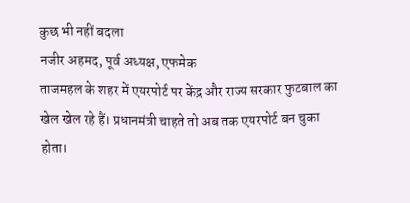कुछ भी नहीं बदला
नजीर अहमद, पूर्व अध्यक्ष, एफमेक
ताजमहल के शहर में एयरपोर्ट पर केंद्र और राज्य सरकार फुटबाल का खेल खेल रहे हैं। प्रधानमंत्री चाहते तो अब तक एयरपोर्ट बन चुका होता।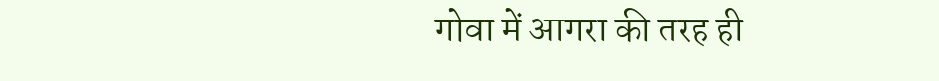गोवा में आगरा की तरह ही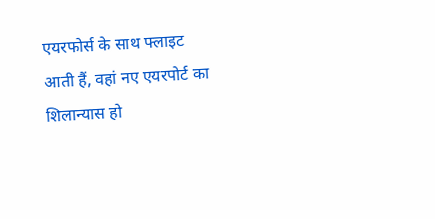एयरफोर्स के साथ फ्लाइट आती हैं, वहां नए एयरपोर्ट का शिलान्यास हो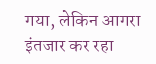गया, लेकिन आगरा इंतजार कर रहा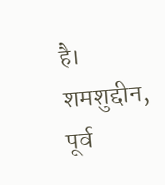है।
शमशुद्दीन, पूर्व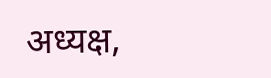अध्यक्ष,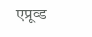एप्रूव्ड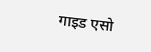गाइड एसो